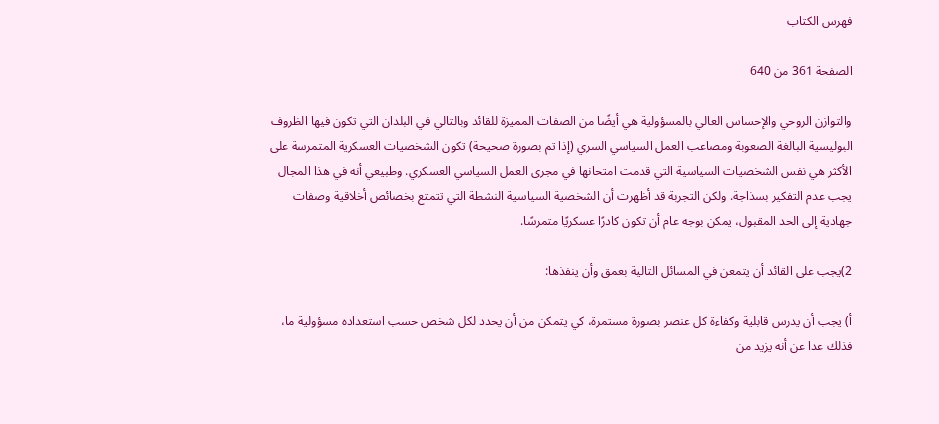فهرس الكتاب

الصفحة 361 من 640

والتوازن الروحي والإحساس العالي بالمسؤولية هي أيضًا من الصفات المميزة للقائد وبالتالي في البلدان التي تكون فيها الظروف البوليسية البالغة الصعوبة ومصاعب العمل السياسي السري (إذا تم بصورة صحيحة) تكون الشخصيات العسكرية المتمرسة على الأكثر هي نفس الشخصيات السياسية التي قدمت امتحانها في مجرى العمل السياسي العسكري. وطبيعي أنه في هذا المجال يجب عدم التفكير بسذاجة. ولكن التجربة قد أظهرت أن الشخصية السياسية النشطة التي تتمتع بخصائص أخلاقية وصفات جهادية إلى الحد المقبول، يمكن بوجه عام أن تكون كادرًا عسكريًا متمرسًا.

2)يجب على القائد أن يتمعن في المسائل التالية بعمق وأن ينفذها:

أ) يجب أن يدرس قابلية وكفاءة كل عنصر بصورة مستمرة، كي يتمكن من أن يحدد لكل شخص حسب استعداده مسؤولية ما، فذلك عدا عن أنه يزيد من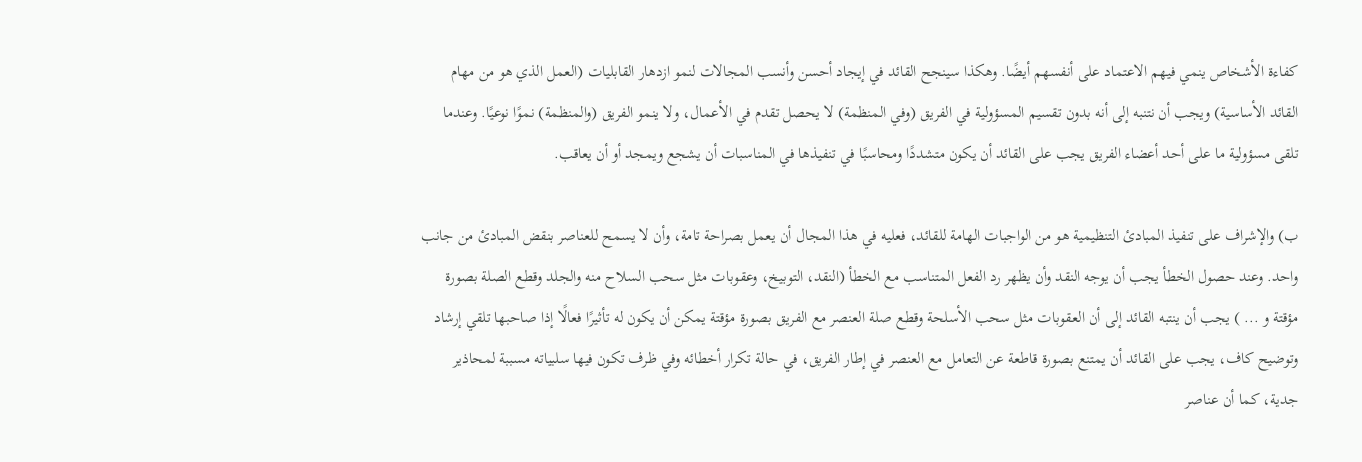كفاءة الأشخاص ينمي فيهم الاعتماد على أنفسهم أيضًا. وهكذا سينجح القائد في إيجاد أحسن وأنسب المجالات لنمو ازدهار القابليات (العمل الذي هو من مهام القائد الأساسية) ويجب أن نتنبه إلى أنه بدون تقسيم المسؤولية في الفريق (وفي المنظمة) لا يحصل تقدم في الأعمال، ولا ينمو الفريق (والمنظمة) نموًا نوعيًا. وعندما تلقى مسؤولية ما على أحد أعضاء الفريق يجب على القائد أن يكون متشددًا ومحاسبًا في تنفيذها في المناسبات أن يشجع ويمجد أو أن يعاقب.

ب) والإشراف على تنفيذ المبادئ التنظيمية هو من الواجبات الهامة للقائد، فعليه في هذا المجال أن يعمل بصراحة تامة، وأن لا يسمح للعناصر بنقض المبادئ من جانب واحد. وعند حصول الخطأ يجب أن يوجه النقد وأن يظهر رد الفعل المتناسب مع الخطأ (النقد، التوبيخ، وعقوبات مثل سحب السلاح منه والجلد وقطع الصلة بصورة مؤقتة و ... ) يجب أن ينتبه القائد إلى أن العقوبات مثل سحب الأسلحة وقطع صلة العنصر مع الفريق بصورة مؤقتة يمكن أن يكون له تأثيرًا فعالًا إذا صاحبها تلقي إرشاد وتوضيح كاف، يجب على القائد أن يمتنع بصورة قاطعة عن التعامل مع العنصر في إطار الفريق، في حالة تكرار أخطائه وفي ظرف تكون فيها سلبياته مسببة لمحاذير جدية، كما أن عناصر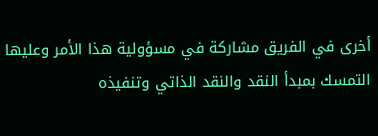أخرى في الفريق مشاركة في مسؤولية هذا الأمر وعليها التمسك بمبدأ النقد والنقد الذاتي وتنفيذه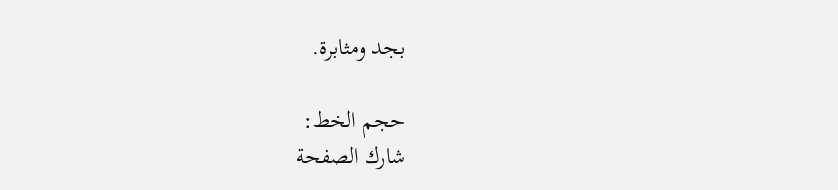بجد ومثابرة.

حجم الخط:
شارك الصفحة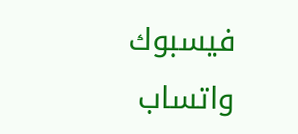فيسبوك واتساب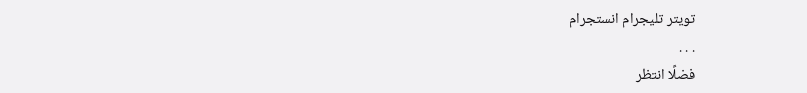تويتر تليجرام انستجرام
. . .
فضلًا انتظر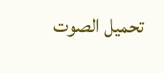تحميل الصوت